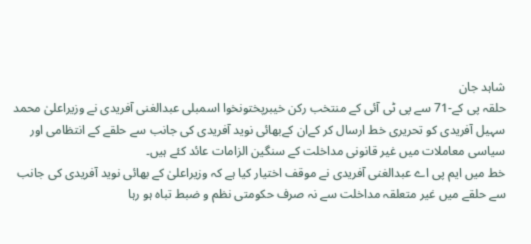شاہد جان
حلقہ پی کے-71 سے پی ٹی آئی کے منتخب رکن خیبرپختونخوا اسمبلی عبدالغنی آفریدی نے وزیراعلیٰ محمد سہیل آفریدی کو تحریری خط ارسال کر کےان کےبھائی نوید آفریدی کی جانب سے حلقے کے انتظامی اور سیاسی معاملات میں غیر قانونی مداخلت کے سنگین الزامات عائد کئے ہیں۔
خط میں ایم پی اے عبدالغنی آفریدی نے موقف اختیار کیا ہے کہ وزیراعلیٰ کے بھائی نوید آفریدی کی جانب سے حلقے میں غیر متعلقہ مداخلت سے نہ صرف حکومتی نظم و ضبط تباہ ہو رہا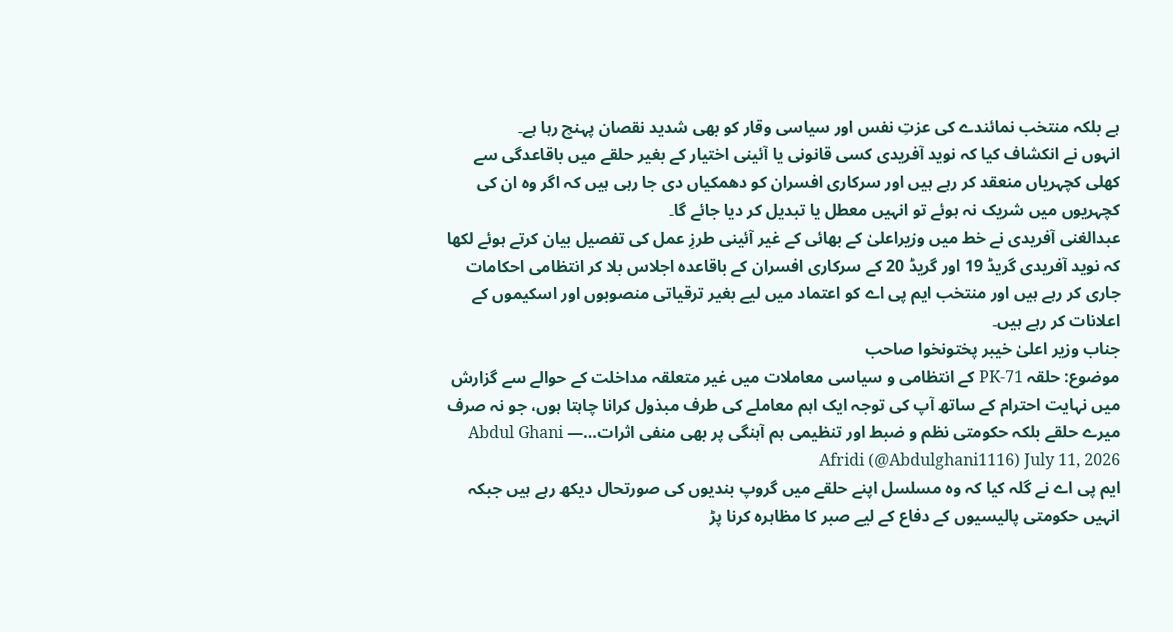ہے بلکہ منتخب نمائندے کی عزتِ نفس اور سیاسی وقار کو بھی شدید نقصان پہنچ رہا ہے۔
انہوں نے انکشاف کیا کہ نوید آفریدی کسی قانونی یا آئینی اختیار کے بغیر حلقے میں باقاعدگی سے کھلی کچہریاں منعقد کر رہے ہیں اور سرکاری افسران کو دھمکیاں دی جا رہی ہیں کہ اگر وہ ان کی کچہریوں میں شریک نہ ہوئے تو انہیں معطل یا تبدیل کر دیا جائے گا۔
عبدالغنی آفریدی نے خط میں وزیراعلیٰ کے بھائی کے غیر آئینی طرزِ عمل کی تفصیل بیان کرتے ہوئے لکھا کہ نوید آفریدی گریڈ 19 اور گریڈ 20 کے سرکاری افسران کے باقاعدہ اجلاس بلا کر انتظامی احکامات جاری کر رہے ہیں اور منتخب ایم پی اے کو اعتماد میں لیے بغیر ترقیاتی منصوبوں اور اسکیموں کے اعلانات کر رہے ہیں۔
جناب وزیر اعلیٰ خیبر پختونخوا صاحب
موضوع: حلقہ PK-71 کے انتظامی و سیاسی معاملات میں غیر متعلقہ مداخلت کے حوالے سے گزارش
میں نہایت احترام کے ساتھ آپ کی توجہ ایک اہم معاملے کی طرف مبذول کرانا چاہتا ہوں، جو نہ صرف میرے حلقے بلکہ حکومتی نظم و ضبط اور تنظیمی ہم آہنگی پر بھی منفی اثرات…— Abdul Ghani Afridi (@Abdulghani1116) July 11, 2026
ایم پی اے نے گلہ کیا کہ وہ مسلسل اپنے حلقے میں گروپ بندیوں کی صورتحال دیکھ رہے ہیں جبکہ انہیں حکومتی پالیسیوں کے دفاع کے لیے صبر کا مظاہرہ کرنا پڑ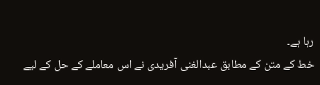رہا ہے۔
خط کے متن کے مطابق عبدالغنی آفریدی نے اس معاملے کے حل کے لیے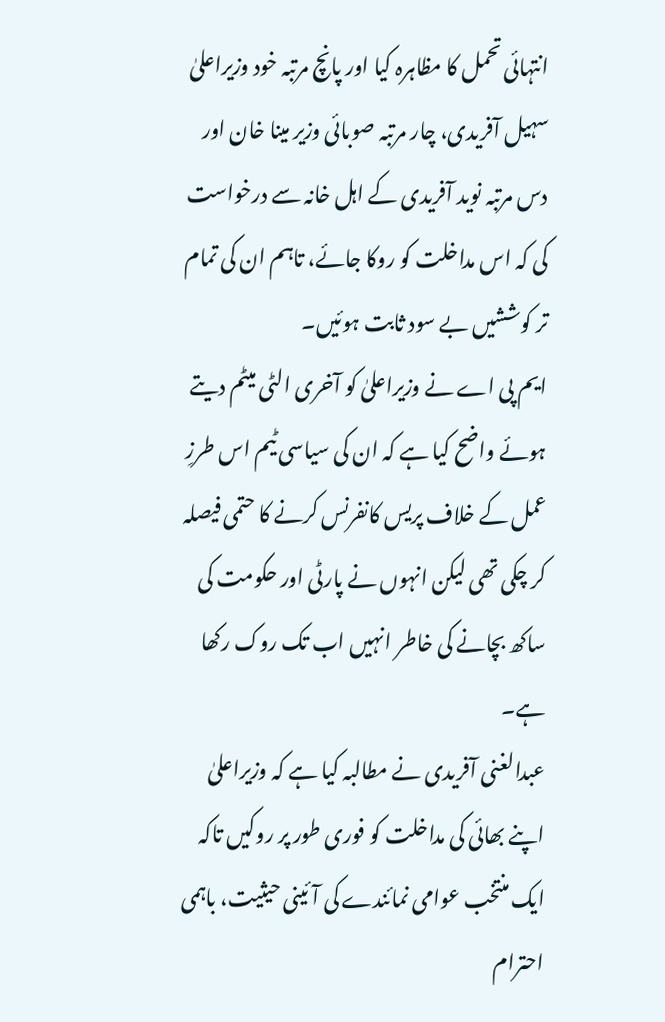انتہائی تحمل کا مظاہرہ کیا اور پانچ مرتبہ خود وزیراعلیٰ سہیل آفریدی، چار مرتبہ صوبائی وزیر مینا خان اور دس مرتبہ نوید آفریدی کے اہل خانہ سے درخواست کی کہ اس مداخلت کو روکا جائے، تاہم ان کی تمام تر کوششیں بے سود ثابت ہوئیں۔
ایم پی اے نے وزیراعلیٰ کو آخری الٹی میٹم دیتے ہوئے واضح کیا ہے کہ ان کی سیاسی ٹیم اس طرزِ عمل کے خلاف پریس کانفرنس کرنے کا حتمی فیصلہ کر چکی تھی لیکن انہوں نے پارٹی اور حکومت کی ساکھ بچانے کی خاطر انہیں اب تک روک رکھا ہے۔
عبدالغنی آفریدی نے مطالبہ کیا ہے کہ وزیراعلیٰ اپنے بھائی کی مداخلت کو فوری طور پر روکیں تاکہ ایک منتخب عوامی نمائندے کی آئینی حیثیت، باہمی احترام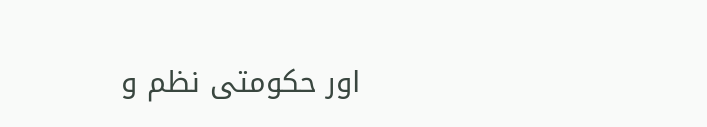اور حکومتی نظم و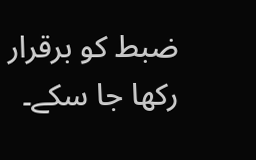ضبط کو برقرار رکھا جا سکے۔